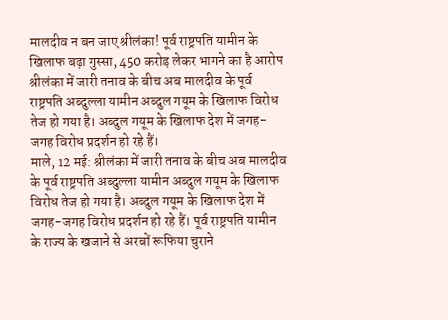मालदीव न बन जाए श्रीलंका! पूर्व राष्ट्रपति यामीन के खिलाफ बढ़ा गुस्सा, 450 करोड़ लेकर भागने का है आरोप
श्रीलंका में जारी तनाव के बीच अब मालदीव के पूर्व राष्ट्रपति अब्दुल्ला यामीन अब्दुल गयूम के खिलाफ विरोध तेज हो गया है। अब्दुल गयूम के खिलाफ देश में जगह-जगह विरोध प्रदर्शन हो रहे हैं।
माले, 12 मई: श्रीलंका में जारी तनाव के बीच अब मालदीव के पूर्व राष्ट्रपति अब्दुल्ला यामीन अब्दुल गयूम के खिलाफ विरोध तेज हो गया है। अब्दुल गयूम के खिलाफ देश में जगह-जगह विरोध प्रदर्शन हो रहे हैं। पूर्व राष्ट्रपति यामीन के राज्य के खजाने से अरबों रूफिया चुराने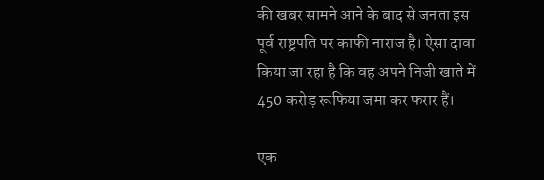की खबर सामने आने के बाद से जनता इस पूर्व राष्ट्रपति पर काफी नाराज है। ऐसा दावा किया जा रहा है कि वह अपने निजी खाते में 450 करोड़ रूफिया जमा कर फरार हैं।

एक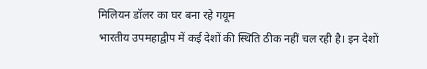मिलियन डॉलर का घर बना रहे गयूम
भारतीय उपमहाद्वीप में कई देशों की स्थिति ठीक नहीं चल रही है। इन देशों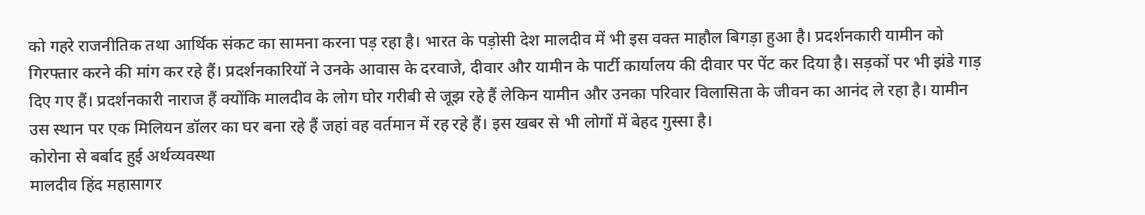को गहरे राजनीतिक तथा आर्थिक संकट का सामना करना पड़ रहा है। भारत के पड़ोसी देश मालदीव में भी इस वक्त माहौल बिगड़ा हुआ है। प्रदर्शनकारी यामीन को गिरफ्तार करने की मांग कर रहे हैं। प्रदर्शनकारियों ने उनके आवास के दरवाजे, दीवार और यामीन के पार्टी कार्यालय की दीवार पर पेंट कर दिया है। सड़कों पर भी झंडे गाड़ दिए गए हैं। प्रदर्शनकारी नाराज हैं क्योंकि मालदीव के लोग घोर गरीबी से जूझ रहे हैं लेकिन यामीन और उनका परिवार विलासिता के जीवन का आनंद ले रहा है। यामीन उस स्थान पर एक मिलियन डॉलर का घर बना रहे हैं जहां वह वर्तमान में रह रहे हैं। इस खबर से भी लोगों में बेहद गुस्सा है।
कोरोना से बर्बाद हुई अर्थव्यवस्था
मालदीव हिंद महासागर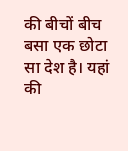की बीचों बीच बसा एक छोटा सा देश है। यहां की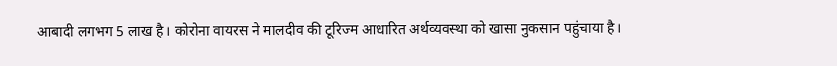आबादी लगभग 5 लाख है। कोरोना वायरस ने मालदीव की टूरिज्म आधारित अर्थव्यवस्था को खासा नुकसान पहुंचाया है।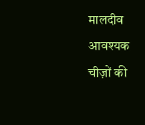मालदीव आवश्यक चीज़ों की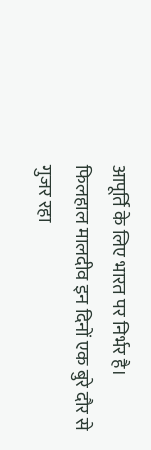आपूर्ति के लिए भारत पर निर्भर है। फिलहाल मालदीव इन दिनों एक बुरे दौर से गुजर रहा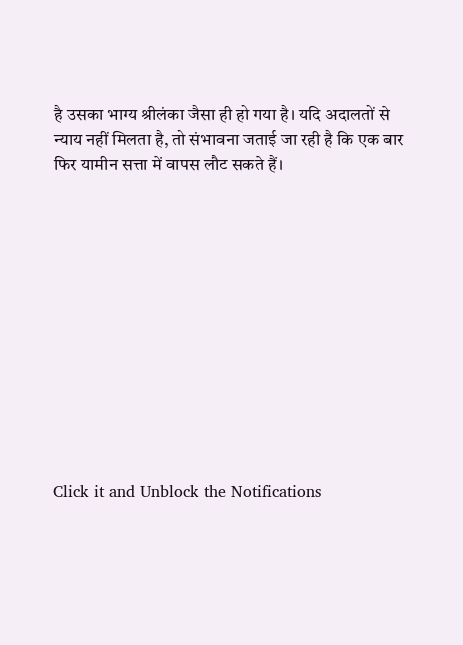है उसका भाग्य श्रीलंका जैसा ही हो गया है। यदि अदालतों से न्याय नहीं मिलता है, तो संभावना जताई जा रही है कि एक बार फिर यामीन सत्ता में वापस लौट सकते हैं।












Click it and Unblock the Notifications